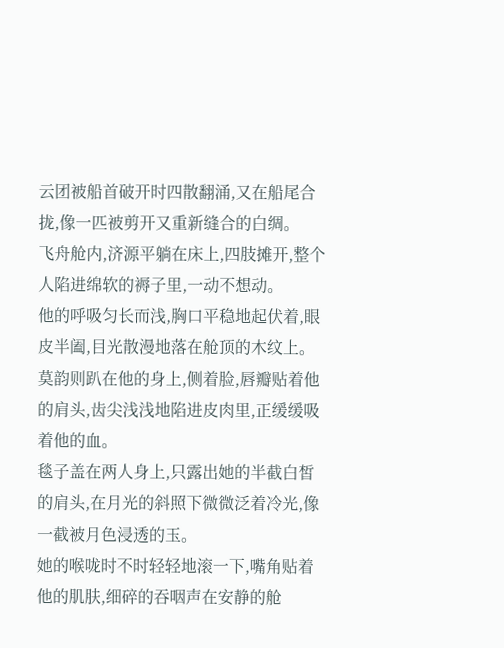云团被船首破开时四散翻涌,又在船尾合拢,像一匹被剪开又重新缝合的白绸。
飞舟舱内,济源平躺在床上,四肢摊开,整个人陷进绵软的褥子里,一动不想动。
他的呼吸匀长而浅,胸口平稳地起伏着,眼皮半阖,目光散漫地落在舱顶的木纹上。
莫韵则趴在他的身上,侧着脸,唇瓣贴着他的肩头,齿尖浅浅地陷进皮肉里,正缓缓吸着他的血。
毯子盖在两人身上,只露出她的半截白皙的肩头,在月光的斜照下微微泛着冷光,像一截被月色浸透的玉。
她的喉咙时不时轻轻地滚一下,嘴角贴着他的肌肤,细碎的吞咽声在安静的舱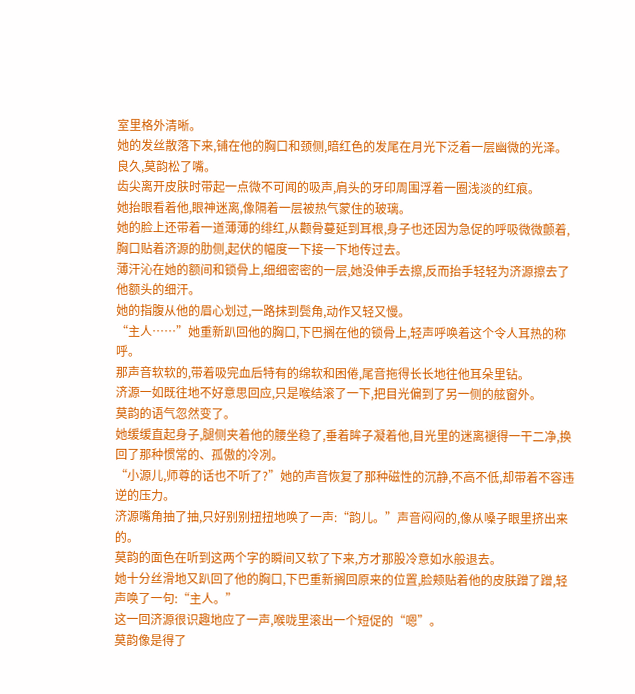室里格外清晰。
她的发丝散落下来,铺在他的胸口和颈侧,暗红色的发尾在月光下泛着一层幽微的光泽。
良久,莫韵松了嘴。
齿尖离开皮肤时带起一点微不可闻的吸声,肩头的牙印周围浮着一圈浅淡的红痕。
她抬眼看着他,眼神迷离,像隔着一层被热气蒙住的玻璃。
她的脸上还带着一道薄薄的绯红,从颧骨蔓延到耳根,身子也还因为急促的呼吸微微颤着,胸口贴着济源的肋侧,起伏的幅度一下接一下地传过去。
薄汗沁在她的额间和锁骨上,细细密密的一层,她没伸手去擦,反而抬手轻轻为济源擦去了他额头的细汗。
她的指腹从他的眉心划过,一路抹到鬓角,动作又轻又慢。
“主人……”她重新趴回他的胸口,下巴搁在他的锁骨上,轻声呼唤着这个令人耳热的称呼。
那声音软软的,带着吸完血后特有的绵软和困倦,尾音拖得长长地往他耳朵里钻。
济源一如既往地不好意思回应,只是喉结滚了一下,把目光偏到了另一侧的舷窗外。
莫韵的语气忽然变了。
她缓缓直起身子,腿侧夹着他的腰坐稳了,垂着眸子凝着他,目光里的迷离褪得一干二净,换回了那种惯常的、孤傲的冷冽。
“小源儿,师尊的话也不听了?”她的声音恢复了那种磁性的沉静,不高不低,却带着不容违逆的压力。
济源嘴角抽了抽,只好别别扭扭地唤了一声:“韵儿。”声音闷闷的,像从嗓子眼里挤出来的。
莫韵的面色在听到这两个字的瞬间又软了下来,方才那股冷意如水般退去。
她十分丝滑地又趴回了他的胸口,下巴重新搁回原来的位置,脸颊贴着他的皮肤蹭了蹭,轻声唤了一句:“主人。”
这一回济源很识趣地应了一声,喉咙里滚出一个短促的“嗯”。
莫韵像是得了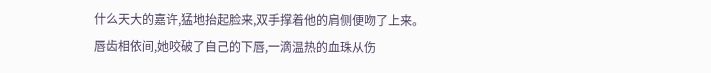什么天大的嘉许,猛地抬起脸来,双手撑着他的肩侧便吻了上来。
唇齿相依间,她咬破了自己的下唇,一滴温热的血珠从伤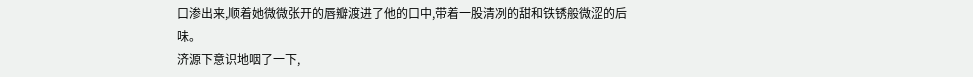口渗出来,顺着她微微张开的唇瓣渡进了他的口中,带着一股清冽的甜和铁锈般微涩的后味。
济源下意识地咽了一下,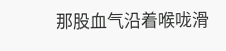那股血气沿着喉咙滑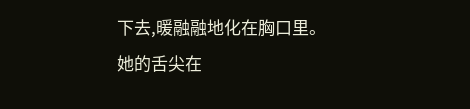下去,暖融融地化在胸口里。
她的舌尖在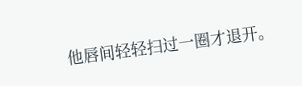他唇间轻轻扫过一圈才退开。